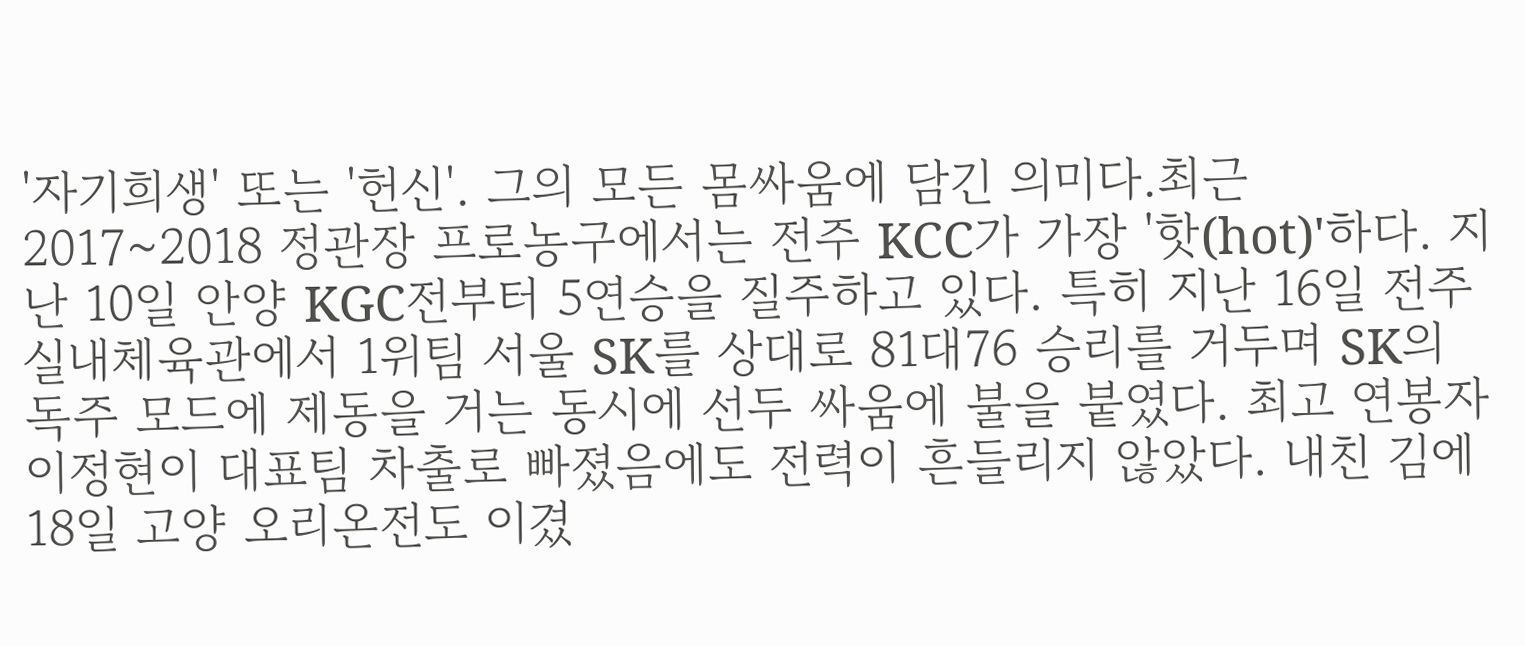'자기희생' 또는 '헌신'. 그의 모든 몸싸움에 담긴 의미다.최근 2017~2018 정관장 프로농구에서는 전주 KCC가 가장 '핫(hot)'하다. 지난 10일 안양 KGC전부터 5연승을 질주하고 있다. 특히 지난 16일 전주실내체육관에서 1위팀 서울 SK를 상대로 81대76 승리를 거두며 SK의 독주 모드에 제동을 거는 동시에 선두 싸움에 불을 붙였다. 최고 연봉자 이정현이 대표팀 차출로 빠졌음에도 전력이 흔들리지 않았다. 내친 김에 18일 고양 오리온전도 이겼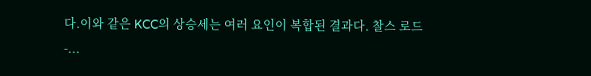다.이와 같은 KCC의 상승세는 여러 요인이 복합된 결과다. 찰스 로드-...